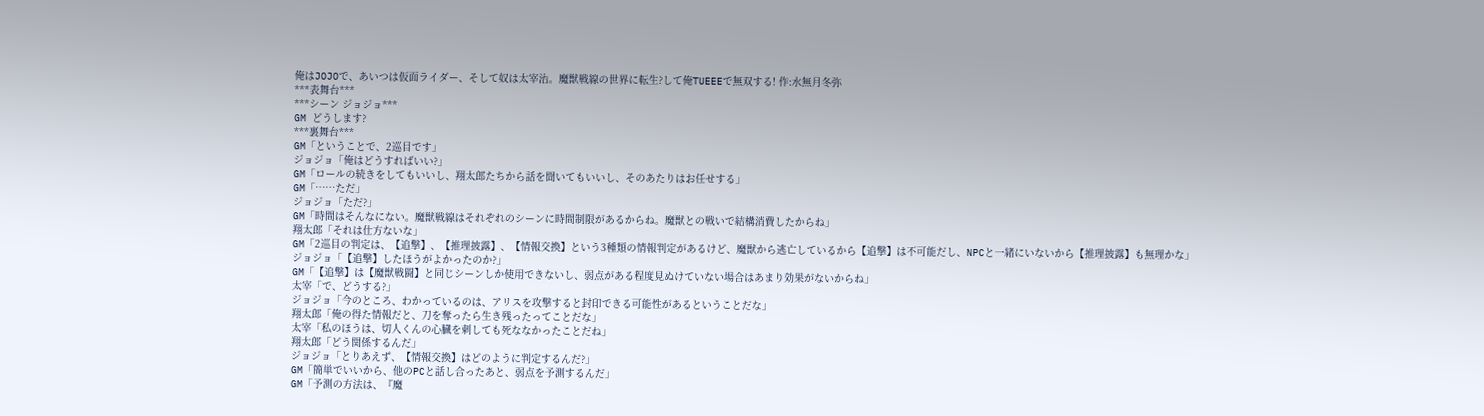俺はJOJOで、あいつは仮面ライダー、そして奴は太宰治。魔獣戦線の世界に転生?して俺TUEEEで無双する! 作:水無月冬弥
***表舞台***
***シーン ジョジョ***
GM どうします?
***裏舞台***
GM「ということで、2巡目です」
ジョジョ「俺はどうすればいい?」
GM「ロールの続きをしてもいいし、翔太郎たちから話を聞いてもいいし、そのあたりはお任せする」
GM「……ただ」
ジョジョ「ただ?」
GM「時間はそんなにない。魔獣戦線はそれぞれのシーンに時間制限があるからね。魔獣との戦いで結構消費したからね」
翔太郎「それは仕方ないな」
GM「2巡目の判定は、【追撃】、【推理披露】、【情報交換】という3種類の情報判定があるけど、魔獣から逃亡しているから【追撃】は不可能だし、NPCと一緒にいないから【推理披露】も無理かな」
ジョジョ「【追撃】したほうがよかったのか?」
GM「【追撃】は【魔獣戦闘】と同じシーンしか使用できないし、弱点がある程度見ぬけていない場合はあまり効果がないからね」
太宰「で、どうする?」
ジョジョ「今のところ、わかっているのは、アリスを攻撃すると封印できる可能性があるということだな」
翔太郎「俺の得た情報だと、刀を奪ったら生き残ったってことだな」
太宰「私のほうは、切人くんの心臓を刺しても死ななかったことだね」
翔太郎「どう関係するんだ」
ジョジョ「とりあえず、【情報交換】はどのように判定するんだ?」
GM「簡単でいいから、他のPCと話し合ったあと、弱点を予測するんだ」
GM「予測の方法は、『魔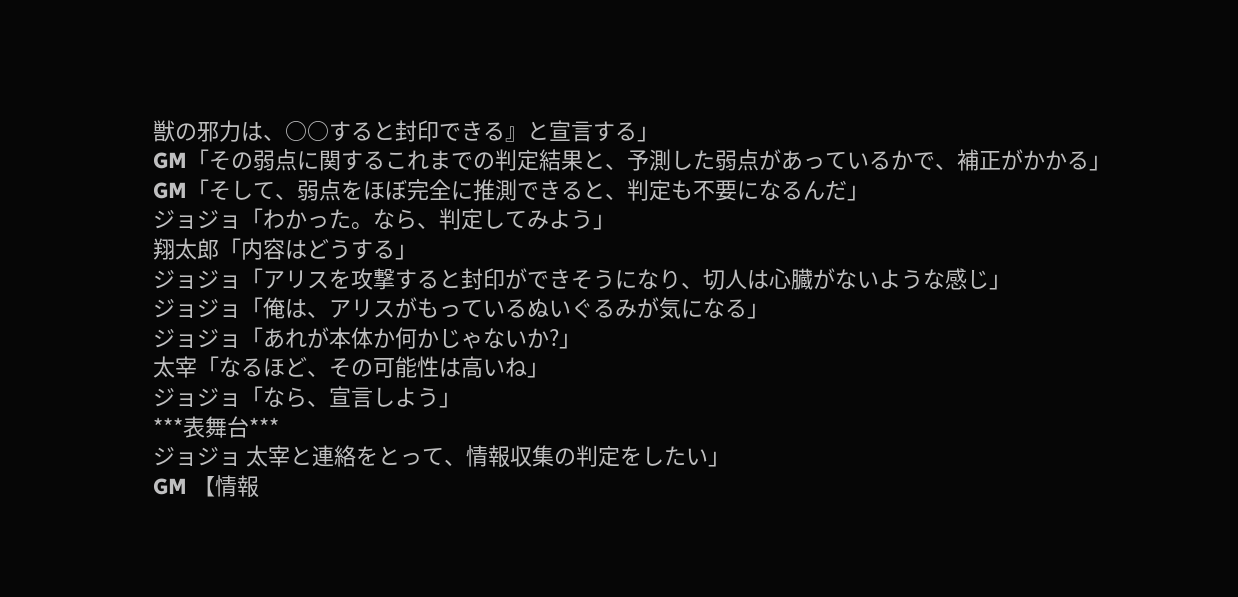獣の邪力は、○○すると封印できる』と宣言する」
GM「その弱点に関するこれまでの判定結果と、予測した弱点があっているかで、補正がかかる」
GM「そして、弱点をほぼ完全に推測できると、判定も不要になるんだ」
ジョジョ「わかった。なら、判定してみよう」
翔太郎「内容はどうする」
ジョジョ「アリスを攻撃すると封印ができそうになり、切人は心臓がないような感じ」
ジョジョ「俺は、アリスがもっているぬいぐるみが気になる」
ジョジョ「あれが本体か何かじゃないか?」
太宰「なるほど、その可能性は高いね」
ジョジョ「なら、宣言しよう」
***表舞台***
ジョジョ 太宰と連絡をとって、情報収集の判定をしたい」
GM 【情報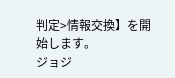判定>情報交換】を開始します。
ジョジ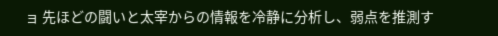ョ 先ほどの闘いと太宰からの情報を冷静に分析し、弱点を推測す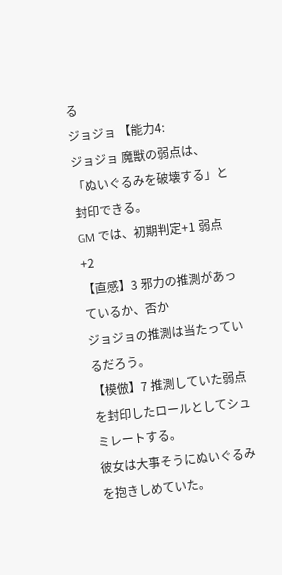る
ジョジョ 【能力4:
ジョジョ 魔獣の弱点は、「ぬいぐるみを破壊する」と封印できる。
GM では、初期判定+1 弱点+2
【直感】3 邪力の推測があっているか、否か
ジョジョの推測は当たっているだろう。
【模倣】7 推測していた弱点を封印したロールとしてシュミレートする。
彼女は大事そうにぬいぐるみを抱きしめていた。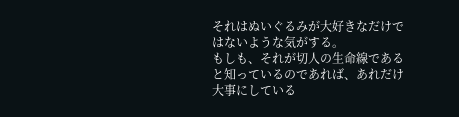それはぬいぐるみが大好きなだけではないような気がする。
もしも、それが切人の生命線であると知っているのであれば、あれだけ大事にしている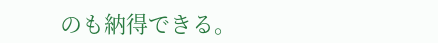のも納得できる。